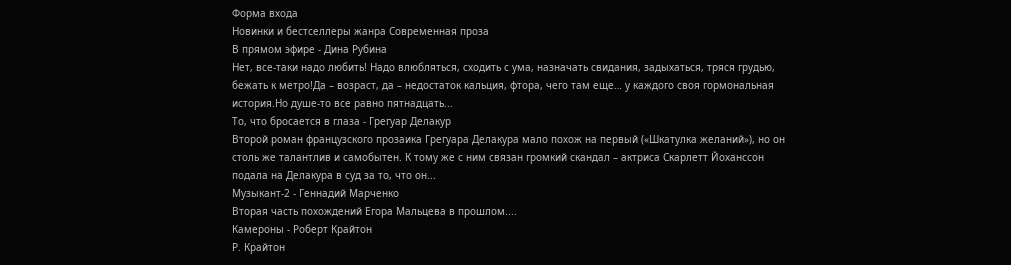Форма входа
Новинки и бестселлеры жанра Современная проза
В прямом эфире - Дина Рубина
Нет, все-таки надо любить! Надо влюбляться, сходить с ума, назначать свидания, задыхаться, тряся грудью, бежать к метро!Да – возраст, да – недостаток кальция, фтора, чего там еще… у каждого своя гормональная история.Но душе-то все равно пятнадцать...
То, что бросается в глаза - Грегуар Делакур
Второй роман французского прозаика Грегуара Делакура мало похож на первый («Шкатулка желаний»), но он столь же талантлив и самобытен. К тому же с ним связан громкий скандал – актриса Скарлетт Йоханссон подала на Делакура в суд за то, что он...
Музыкант-2 - Геннадий Марченко
Вторая часть похождений Егора Мальцева в прошлом....
Камероны - Роберт Крайтон
Р. Крайтон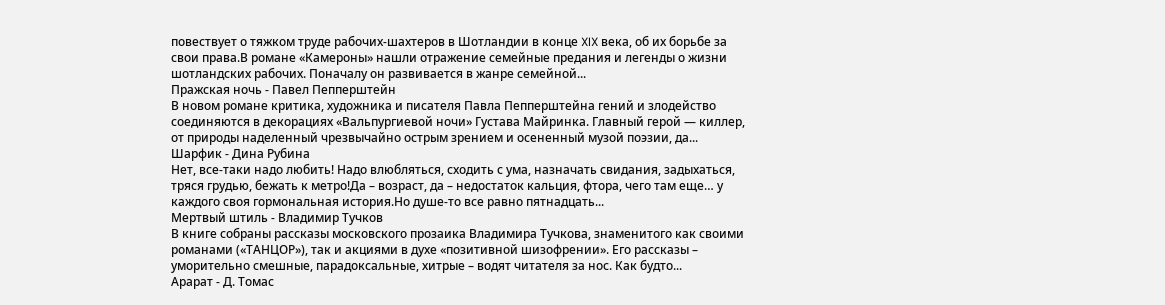повествует о тяжком труде рабочих-шахтеров в Шотландии в конце XIX века, об их борьбе за свои права.В романе «Камероны» нашли отражение семейные предания и легенды о жизни шотландских рабочих. Поначалу он развивается в жанре семейной...
Пражская ночь - Павел Пепперштейн
В новом романе критика, художника и писателя Павла Пепперштейна гений и злодейство соединяются в декорациях «Вальпургиевой ночи» Густава Майринка. Главный герой — киллер, от природы наделенный чрезвычайно острым зрением и осененный музой поэзии, да...
Шарфик - Дина Рубина
Нет, все-таки надо любить! Надо влюбляться, сходить с ума, назначать свидания, задыхаться, тряся грудью, бежать к метро!Да – возраст, да – недостаток кальция, фтора, чего там еще… у каждого своя гормональная история.Но душе-то все равно пятнадцать...
Мертвый штиль - Владимир Тучков
В книге собраны рассказы московского прозаика Владимира Тучкова, знаменитого как своими романами («ТАНЦОР»), так и акциями в духе «позитивной шизофрении». Его рассказы – уморительно смешные, парадоксальные, хитрые – водят читателя за нос. Как будто...
Арарат - Д. Томас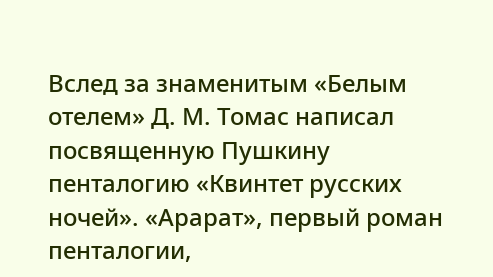Вслед за знаменитым «Белым отелем» Д. М. Томас написал посвященную Пушкину пенталогию «Квинтет русских ночей». «Арарат», первый роман пенталогии,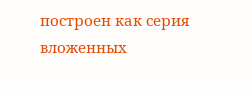построен как серия вложенных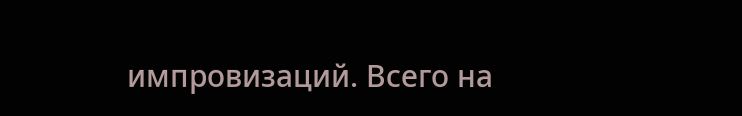импровизаций. Всего на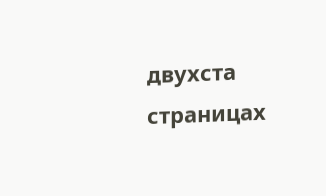двухста страницах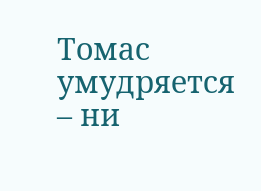Томас умудряется – ни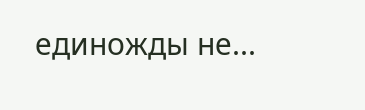единожды не...